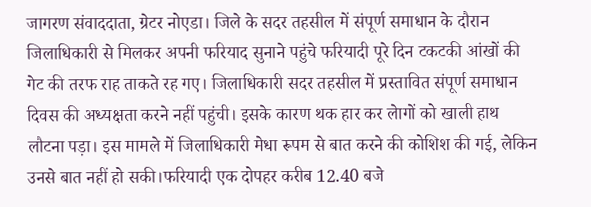जागरण संवाददाता, ग्रेटर नोएडा। जिले के सदर तहसील में संपूर्ण समाधान के दौरान जिलाधिकारी से मिलकर अपनी फरियाद सुनाने पहुंचे फरियादी पूरे दिन टकटकी आंखों की गेट की तरफ राह ताकते रह गए। जिलाधिकारी सदर तहसील में प्रस्तावित संपूर्ण समाधान दिवस की अध्यक्षता करने नहीं पहुंची। इसके कारण थक हार कर लेागों को खाली हाथ लौटना पड़ा। इस मामले में जिलाधिकारी मेधा रूपम से बात करने की कोशिश की गई, लेकिन उनसे बात नहीं हो सकी।फरियादी एक दोपहर करीब 12.40 बजे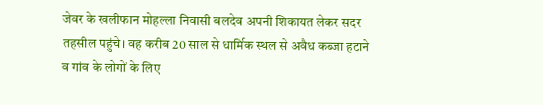जेवर के खलीफान मोहल्ला निवासी बलदेव अपनी शिकायत लेकर सदर तहसील पहुंचे। वह करीब 20 साल से धार्मिक स्थल से अवैध कब्जा हटाने व गांव के लोगों के लिए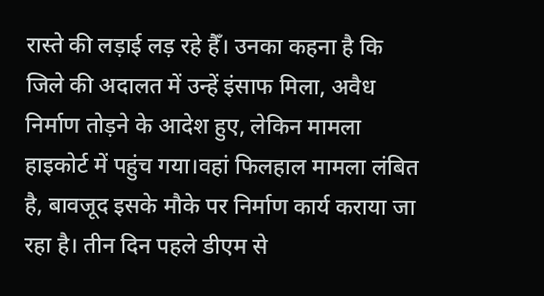रास्ते की लड़ाई लड़ रहे हैँ। उनका कहना है कि जिले की अदालत में उन्हें इंसाफ मिला, अवैध निर्माण तोड़ने के आदेश हुए, लेकिन मामला हाइकोर्ट में पहुंच गया।वहां फिलहाल मामला लंबित है, बावजूद इसके मौके पर निर्माण कार्य कराया जा रहा है। तीन दिन पहले डीएम से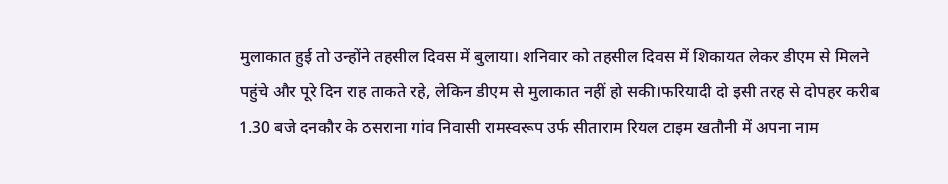मुलाकात हुई तो उन्होंने तहसील दिवस में बुलाया। शनिवार को तहसील दिवस में शिकायत लेकर डीएम से मिलने पहुंचे और पूरे दिन राह ताकते रहे, लेकिन डीएम से मुलाकात नहीं हो सकी।फरियादी दो इसी तरह से दोपहर करीब 1.30 बजे दनकौर के ठसराना गांव निवासी रामस्वरूप उर्फ सीताराम रियल टाइम खतौनी में अपना नाम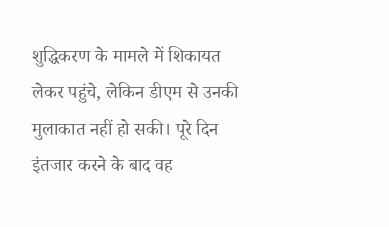शुद्धिकरण के मामले में शिकायत लेकर पहुंचे, लेकिन डीएम से उनकी मुलाकात नहीं हो सकी। पूरे दिन इंतजार करने के बाद वह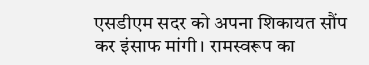एसडीएम सदर को अपना शिकायत सौंप कर इंसाफ मांगी। रामस्वरूप का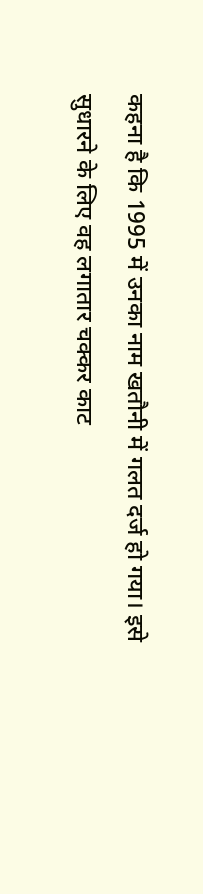कहना है कि 1995 में उनका नाम खतौनी में गलत दर्ज हो गया। इसे सुधारने के लिए वह लगातार चक्कर काट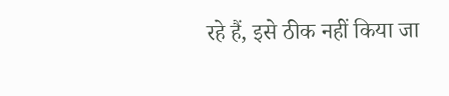रहे हैं, इसे ठीक नहीं किया जा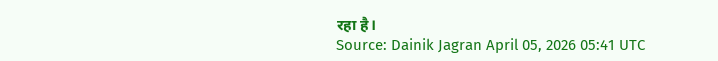रहा है।
Source: Dainik Jagran April 05, 2026 05:41 UTC